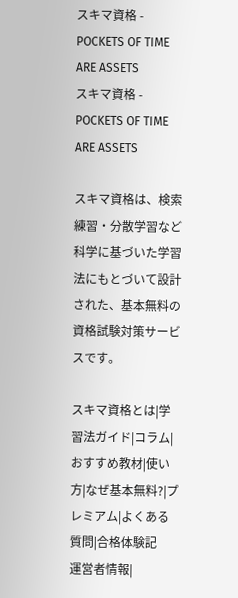スキマ資格 - POCKETS OF TIME ARE ASSETS
スキマ資格 - POCKETS OF TIME ARE ASSETS

スキマ資格は、検索練習・分散学習など科学に基づいた学習法にもとづいて設計された、基本無料の資格試験対策サービスです。

スキマ資格とは|学習法ガイド|コラム|おすすめ教材|使い方|なぜ基本無料?|プレミアム|よくある質問|合格体験記
運営者情報|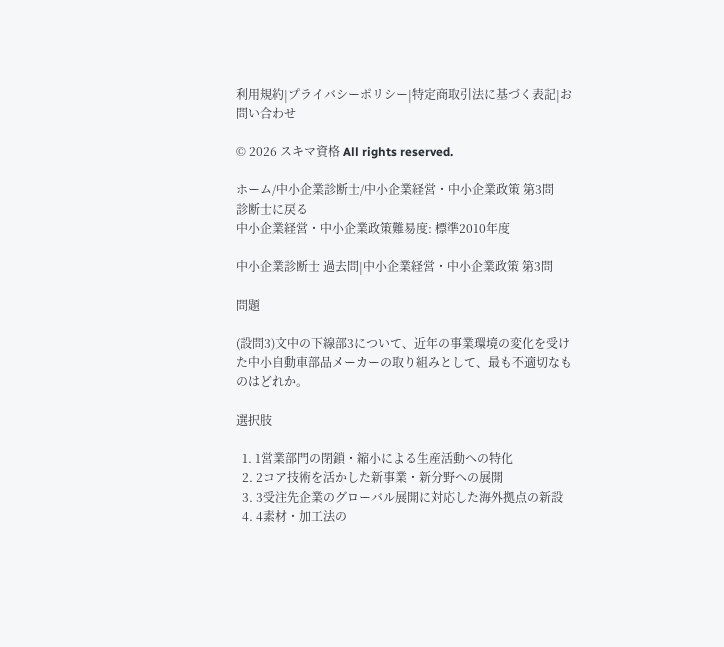利用規約|プライバシーポリシー|特定商取引法に基づく表記|お問い合わせ

© 2026 スキマ資格 All rights reserved.

ホーム/中小企業診断士/中小企業経営・中小企業政策 第3問
診断士に戻る
中小企業経営・中小企業政策難易度: 標準2010年度

中小企業診断士 過去問|中小企業経営・中小企業政策 第3問

問題

(設問3)文中の下線部3について、近年の事業環境の変化を受けた中小自動車部品メーカーの取り組みとして、最も不適切なものはどれか。

選択肢

  1. 1営業部門の閉鎖・縮小による生産活動への特化
  2. 2コア技術を活かした新事業・新分野への展開
  3. 3受注先企業のグローバル展開に対応した海外拠点の新設
  4. 4素材・加工法の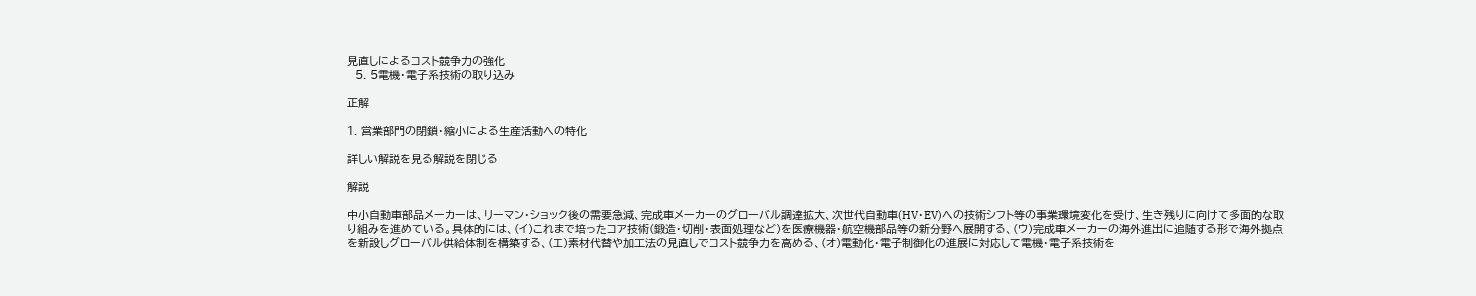見直しによるコスト競争力の強化
  5. 5電機・電子系技術の取り込み

正解

1. 営業部門の閉鎖・縮小による生産活動への特化

詳しい解説を見る解説を閉じる

解説

中小自動車部品メーカーは、リーマン・ショック後の需要急減、完成車メーカーのグローバル調達拡大、次世代自動車(HV・EV)への技術シフト等の事業環境変化を受け、生き残りに向けて多面的な取り組みを進めている。具体的には、(イ)これまで培ったコア技術(鍛造・切削・表面処理など)を医療機器・航空機部品等の新分野へ展開する、(ウ)完成車メーカーの海外進出に追随する形で海外拠点を新設しグローバル供給体制を構築する、(エ)素材代替や加工法の見直しでコスト競争力を高める、(オ)電動化・電子制御化の進展に対応して電機・電子系技術を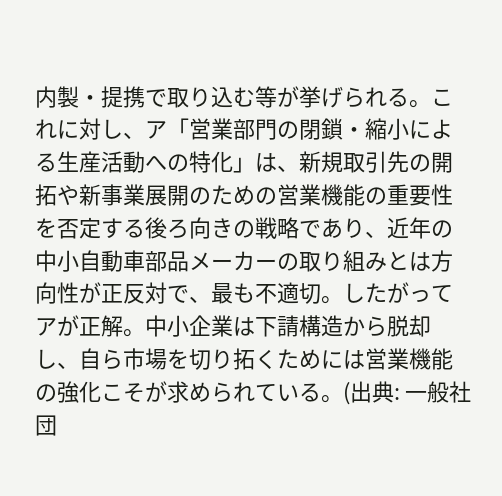内製・提携で取り込む等が挙げられる。これに対し、ア「営業部門の閉鎖・縮小による生産活動への特化」は、新規取引先の開拓や新事業展開のための営業機能の重要性を否定する後ろ向きの戦略であり、近年の中小自動車部品メーカーの取り組みとは方向性が正反対で、最も不適切。したがってアが正解。中小企業は下請構造から脱却し、自ら市場を切り拓くためには営業機能の強化こそが求められている。(出典: 一般社団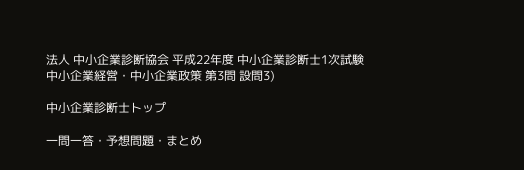法人 中小企業診断協会 平成22年度 中小企業診断士1次試験 中小企業経営・中小企業政策 第3問 設問3)

中小企業診断士トップ

一問一答・予想問題・まとめ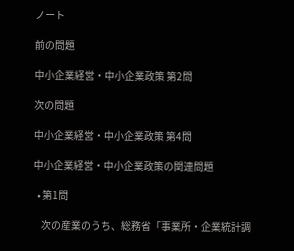ノート

前の問題

中小企業経営・中小企業政策 第2問

次の問題

中小企業経営・中小企業政策 第4問

中小企業経営・中小企業政策の関連問題

  • 第1問

    次の産業のうち、総務省「事業所・企業統計調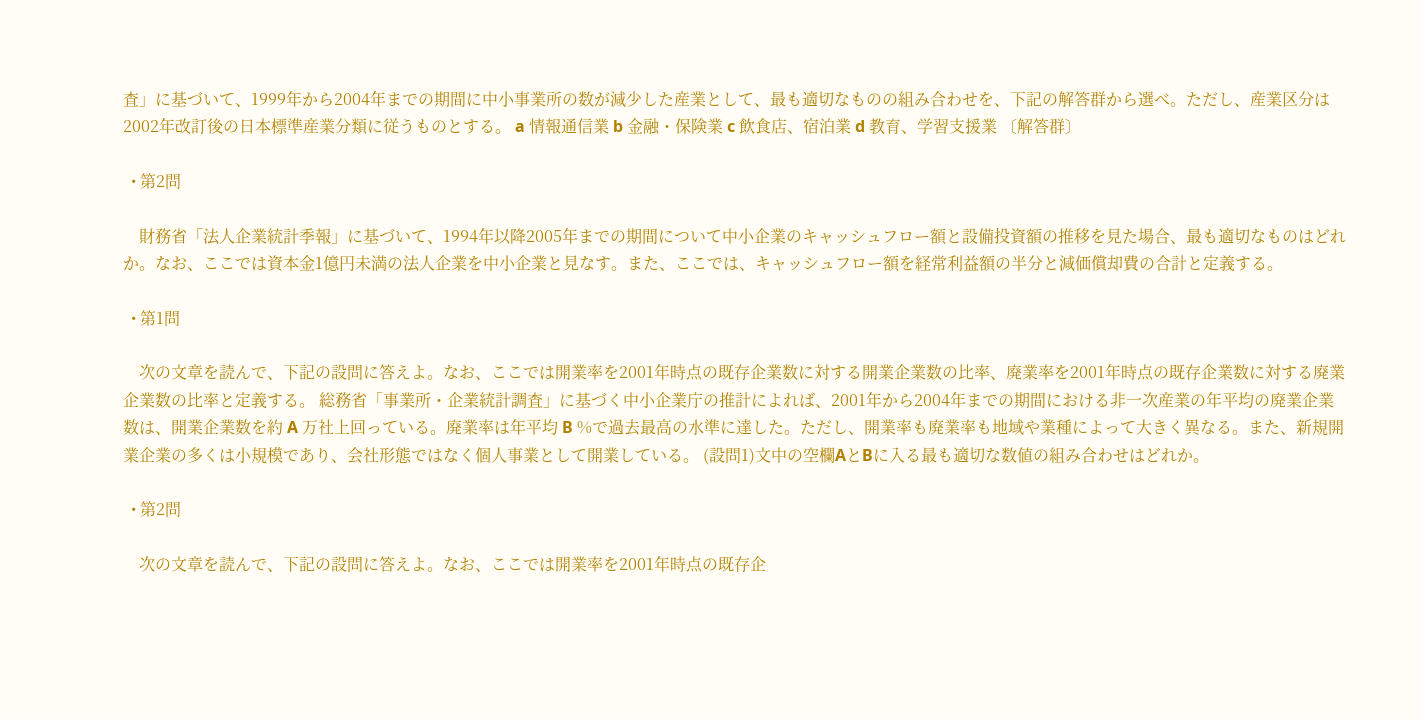査」に基づいて、1999年から2004年までの期間に中小事業所の数が減少した産業として、最も適切なものの組み合わせを、下記の解答群から選べ。ただし、産業区分は2002年改訂後の日本標準産業分類に従うものとする。 a 情報通信業 b 金融・保険業 c 飲食店、宿泊業 d 教育、学習支援業 〔解答群〕

  • 第2問

    財務省「法人企業統計季報」に基づいて、1994年以降2005年までの期間について中小企業のキャッシュフロー額と設備投資額の推移を見た場合、最も適切なものはどれか。なお、ここでは資本金1億円未満の法人企業を中小企業と見なす。また、ここでは、キャッシュフロー額を経常利益額の半分と減価償却費の合計と定義する。

  • 第1問

    次の文章を読んで、下記の設問に答えよ。なお、ここでは開業率を2001年時点の既存企業数に対する開業企業数の比率、廃業率を2001年時点の既存企業数に対する廃業企業数の比率と定義する。 総務省「事業所・企業統計調査」に基づく中小企業庁の推計によれば、2001年から2004年までの期間における非一次産業の年平均の廃業企業数は、開業企業数を約 A 万社上回っている。廃業率は年平均 B %で過去最高の水準に達した。ただし、開業率も廃業率も地域や業種によって大きく異なる。また、新規開業企業の多くは小規模であり、会社形態ではなく個人事業として開業している。 (設問1)文中の空欄AとBに入る最も適切な数値の組み合わせはどれか。

  • 第2問

    次の文章を読んで、下記の設問に答えよ。なお、ここでは開業率を2001年時点の既存企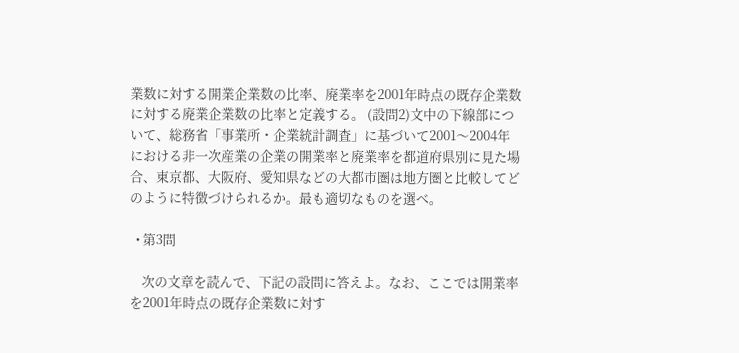業数に対する開業企業数の比率、廃業率を2001年時点の既存企業数に対する廃業企業数の比率と定義する。 (設問2)文中の下線部について、総務省「事業所・企業統計調査」に基づいて2001〜2004年における非一次産業の企業の開業率と廃業率を都道府県別に見た場合、東京都、大阪府、愛知県などの大都市圏は地方圏と比較してどのように特徴づけられるか。最も適切なものを選べ。

  • 第3問

    次の文章を読んで、下記の設問に答えよ。なお、ここでは開業率を2001年時点の既存企業数に対す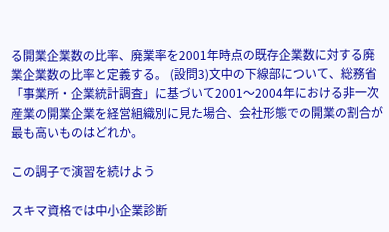る開業企業数の比率、廃業率を2001年時点の既存企業数に対する廃業企業数の比率と定義する。 (設問3)文中の下線部について、総務省「事業所・企業統計調査」に基づいて2001〜2004年における非一次産業の開業企業を経営組織別に見た場合、会社形態での開業の割合が最も高いものはどれか。

この調子で演習を続けよう

スキマ資格では中小企業診断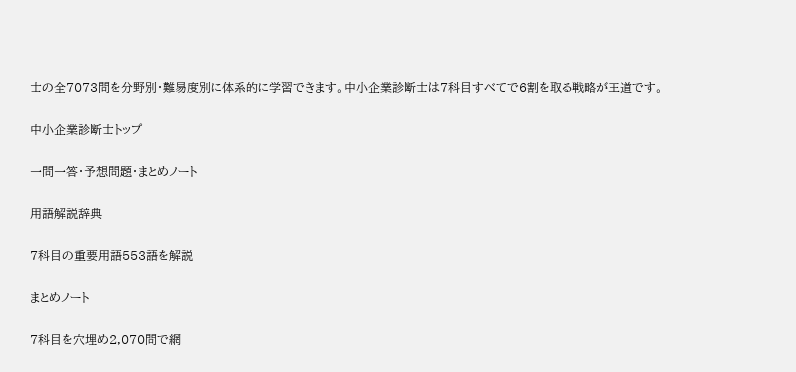士の全7073問を分野別・難易度別に体系的に学習できます。中小企業診断士は7科目すべてで6割を取る戦略が王道です。

中小企業診断士トップ

一問一答・予想問題・まとめノート

用語解説辞典

7科目の重要用語553語を解説

まとめノート

7科目を穴埋め2,070問で網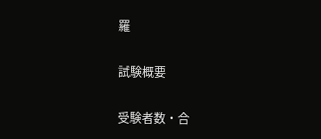羅

試験概要

受験者数・合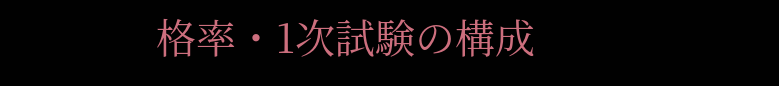格率・1次試験の構成